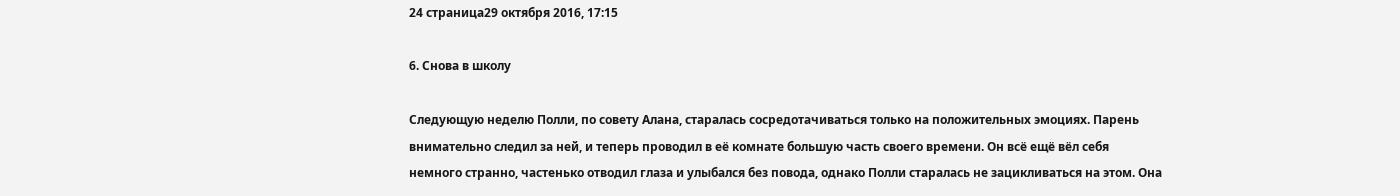24 страница29 октября 2016, 17:15

6. Снова в школу

Следующую неделю Полли, по совету Алана, старалась сосредотачиваться только на положительных эмоциях. Парень внимательно следил за ней, и теперь проводил в её комнате большую часть своего времени. Он всё ещё вёл себя немного странно, частенько отводил глаза и улыбался без повода, однако Полли старалась не зацикливаться на этом. Она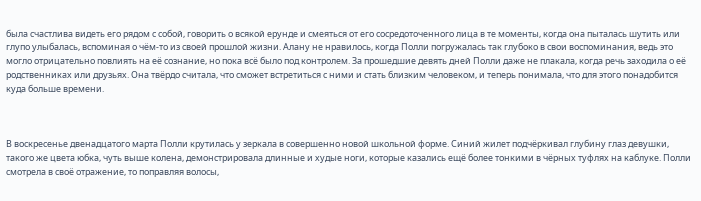была счастлива видеть его рядом с собой, говорить о всякой ерунде и смеяться от его сосредоточенного лица в те моменты, когда она пыталась шутить или глупо улыбалась, вспоминая о чём-то из своей прошлой жизни. Алану не нравилось, когда Полли погружалась так глубоко в свои воспоминания, ведь это могло отрицательно повлиять на её сознание, но пока всё было под контролем. За прошедшие девять дней Полли даже не плакала, когда речь заходила о её родственниках или друзьях. Она твёрдо считала, что сможет встретиться с ними и стать близким человеком, и теперь понимала, что для этого понадобится куда больше времени.



В воскресенье двенадцатого марта Полли крутилась у зеркала в совершенно новой школьной форме. Синий жилет подчёркивал глубину глаз девушки, такого же цвета юбка, чуть выше колена, демонстрировала длинные и худые ноги, которые казались ещё более тонкими в чёрных туфлях на каблуке. Полли смотрела в своё отражение, то поправляя волосы,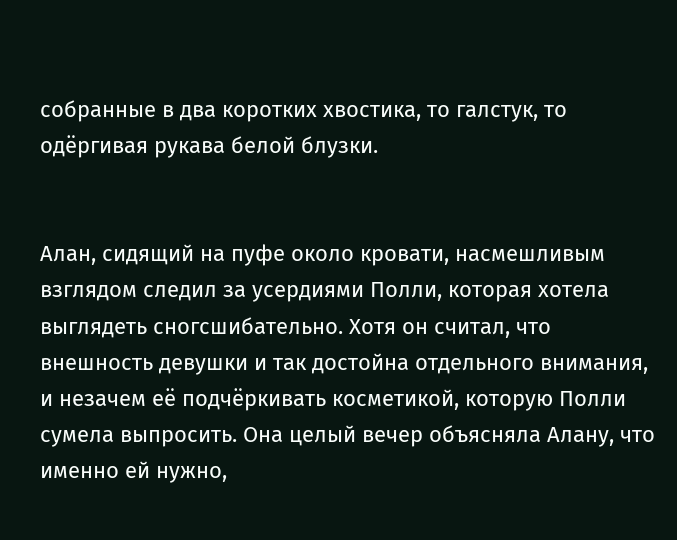собранные в два коротких хвостика, то галстук, то одёргивая рукава белой блузки.


Алан, сидящий на пуфе около кровати, насмешливым взглядом следил за усердиями Полли, которая хотела выглядеть сногсшибательно. Хотя он считал, что внешность девушки и так достойна отдельного внимания, и незачем её подчёркивать косметикой, которую Полли сумела выпросить. Она целый вечер объясняла Алану, что именно ей нужно,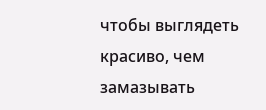чтобы выглядеть красиво, чем замазывать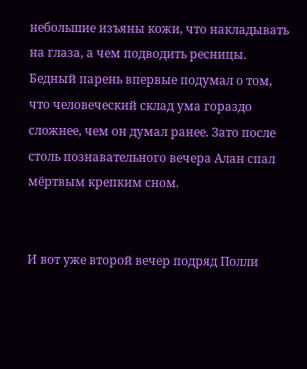небольшие изъяны кожи, что накладывать на глаза, а чем подводить ресницы. Бедный парень впервые подумал о том, что человеческий склад ума гораздо сложнее, чем он думал ранее. Зато после столь познавательного вечера Алан спал мёртвым крепким сном.


И вот уже второй вечер подряд Полли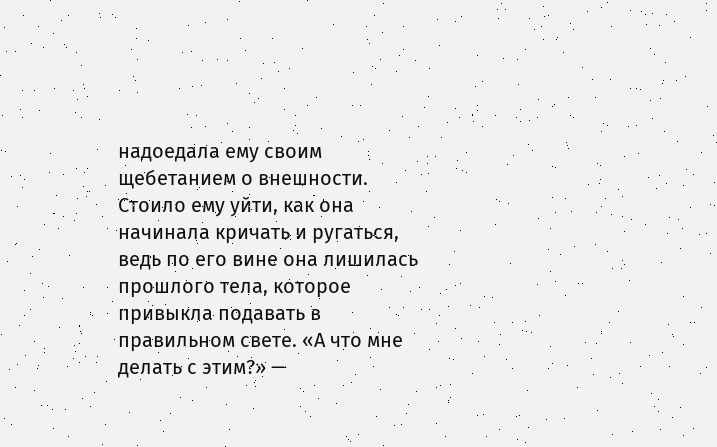надоедала ему своим щебетанием о внешности. Стоило ему уйти, как она начинала кричать и ругаться, ведь по его вине она лишилась прошлого тела, которое привыкла подавать в правильном свете. «А что мне делать с этим?» —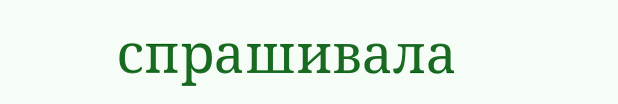спрашивала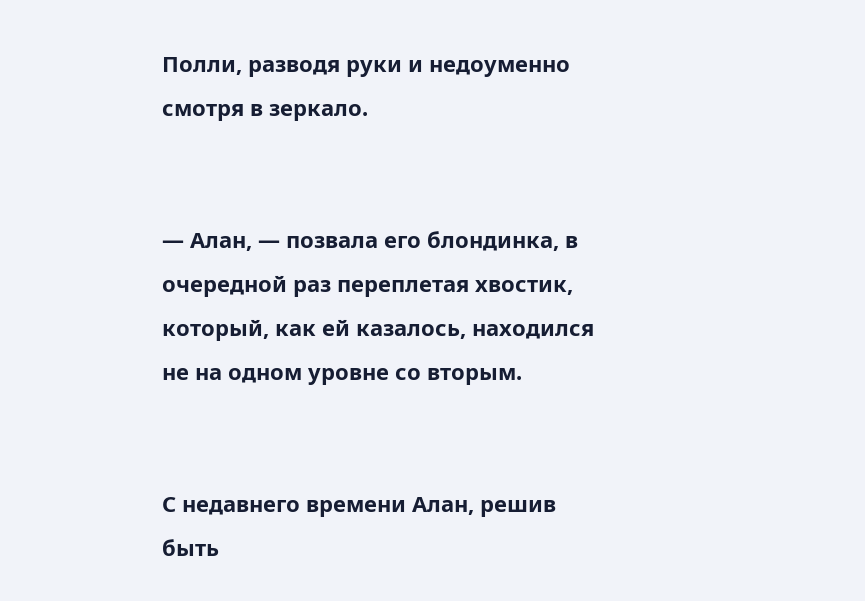Полли, разводя руки и недоуменно смотря в зеркало.


— Алан, — позвала его блондинка, в очередной раз переплетая хвостик, который, как ей казалось, находился не на одном уровне со вторым.


С недавнего времени Алан, решив быть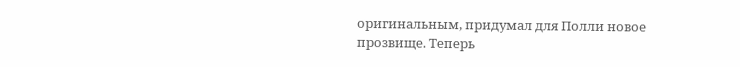оригинальным, придумал для Полли новое прозвище. Теперь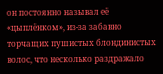он постоянно называл её «цыплёнком», из-за забавно торчащих пушистых блондинистых волос, что несколько раздражало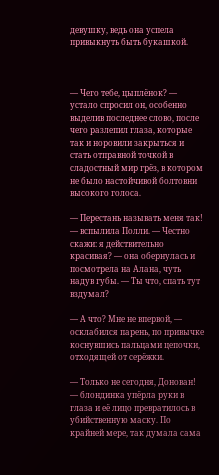девушку, ведь она успела привыкнуть быть букашкой.



— Чего тебе, цыплёнок? — устало спросил он, особенно выделив последнее слово, после чего разлепил глаза, которые так и норовили закрыться и стать отправной точкой в сладостный мир грёз, в котором не было настойчивой болтовни высокого голоса.

— Перестань называть меня так! — вспылила Полли. — Честно скажи: я действительно красивая? — она обернулась и посмотрела на Алана, чуть надув губы. — Ты что, спать тут вздумал?

— А что? Мне не впервой, — осклабился парень, по привычке коснувшись пальцами цепочки, отходящей от серёжки.

— Только не сегодня, Донован! — блондинка упёрла руки в глаза и её лицо превратилось в убийственную маску. По крайней мере, так думала сама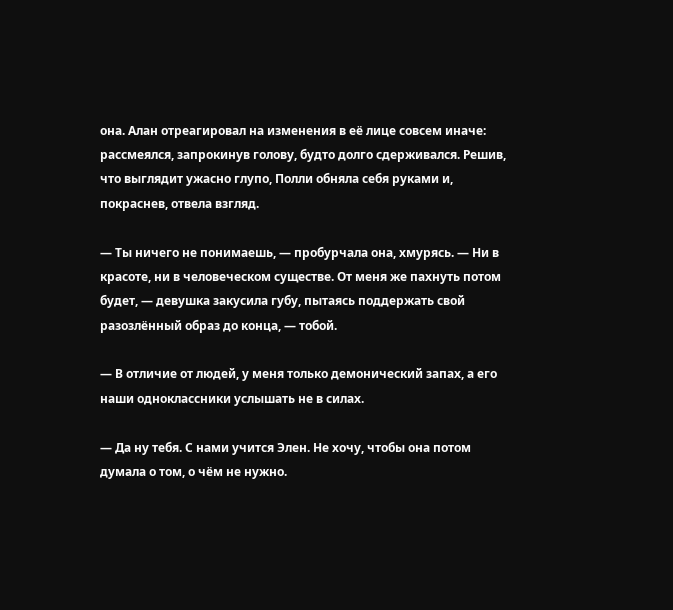она. Алан отреагировал на изменения в её лице совсем иначе: рассмеялся, запрокинув голову, будто долго сдерживался. Решив, что выглядит ужасно глупо, Полли обняла себя руками и, покраснев, отвела взгляд.

— Ты ничего не понимаешь, — пробурчала она, хмурясь. — Ни в красоте, ни в человеческом существе. От меня же пахнуть потом будет, — девушка закусила губу, пытаясь поддержать свой разозлённый образ до конца, — тобой.

— В отличие от людей, у меня только демонический запах, а его наши одноклассники услышать не в силах.

— Да ну тебя. С нами учится Элен. Не хочу, чтобы она потом думала о том, о чём не нужно.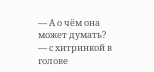— А о чём она может думать? — с хитринкой в голове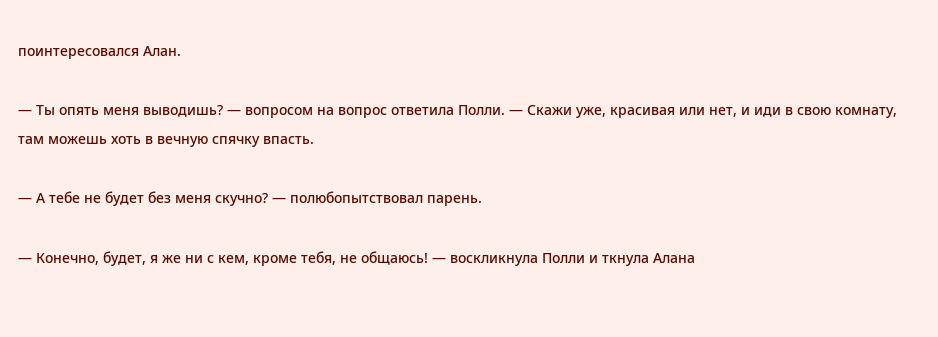поинтересовался Алан.

— Ты опять меня выводишь? — вопросом на вопрос ответила Полли. — Скажи уже, красивая или нет, и иди в свою комнату, там можешь хоть в вечную спячку впасть.

— А тебе не будет без меня скучно? — полюбопытствовал парень.

— Конечно, будет, я же ни с кем, кроме тебя, не общаюсь! — воскликнула Полли и ткнула Алана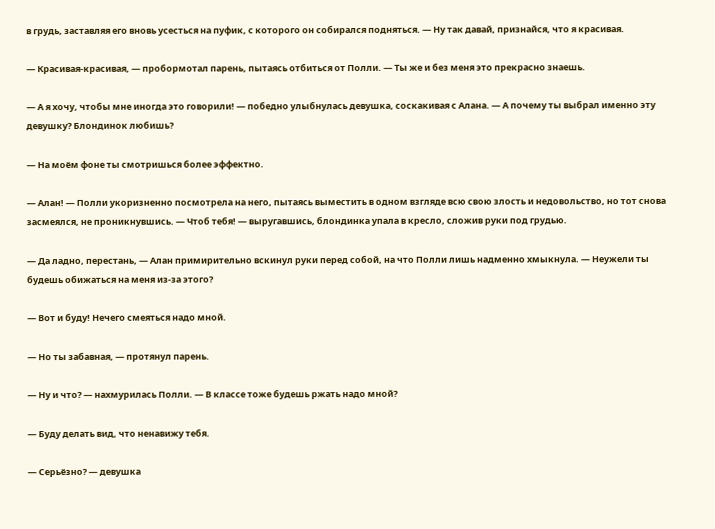в грудь, заставляя его вновь усесться на пуфик, с которого он собирался подняться. — Ну так давай, признайся, что я красивая.

— Красивая-красивая, — пробормотал парень, пытаясь отбиться от Полли. — Ты же и без меня это прекрасно знаешь.

— А я хочу, чтобы мне иногда это говорили! — победно улыбнулась девушка, соскакивая с Алана. — А почему ты выбрал именно эту девушку? Блондинок любишь?

— На моём фоне ты смотришься более эффектно.

— Алан! — Полли укоризненно посмотрела на него, пытаясь выместить в одном взгляде всю свою злость и недовольство, но тот снова засмеялся, не проникнувшись. — Чтоб тебя! — выругавшись, блондинка упала в кресло, сложив руки под грудью.

— Да ладно, перестань, — Алан примирительно вскинул руки перед собой, на что Полли лишь надменно хмыкнула. — Неужели ты будешь обижаться на меня из-за этого?

— Вот и буду! Нечего смеяться надо мной.

— Но ты забавная, — протянул парень.

— Ну и что? — нахмурилась Полли. — В классе тоже будешь ржать надо мной?

— Буду делать вид, что ненавижу тебя.

— Серьёзно? — девушка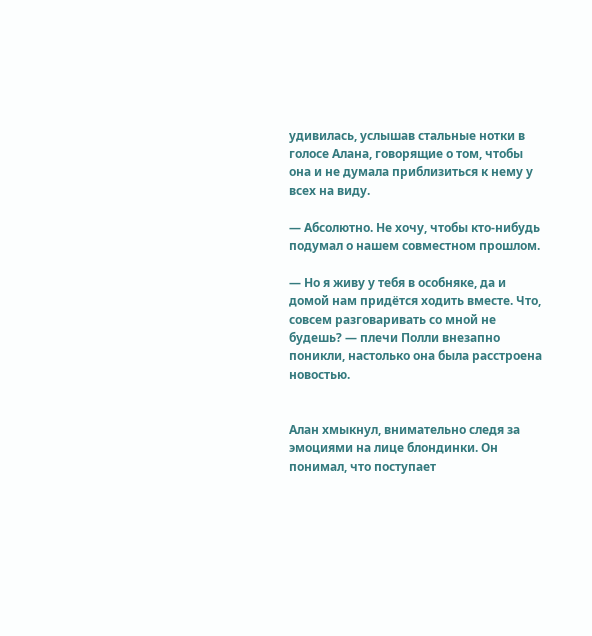удивилась, услышав стальные нотки в голосе Алана, говорящие о том, чтобы она и не думала приблизиться к нему у всех на виду.

— Абсолютно. Не хочу, чтобы кто-нибудь подумал о нашем совместном прошлом.

— Но я живу у тебя в особняке, да и домой нам придётся ходить вместе. Что, совсем разговаривать со мной не будешь? — плечи Полли внезапно поникли, настолько она была расстроена новостью.


Алан хмыкнул, внимательно следя за эмоциями на лице блондинки. Он понимал, что поступает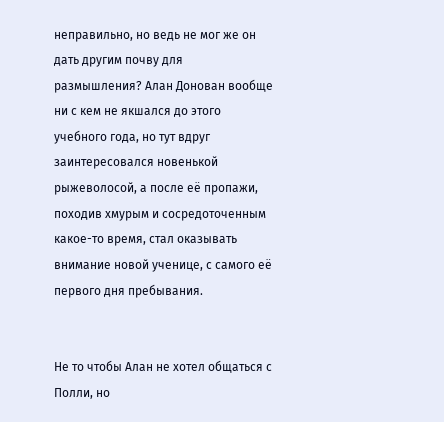неправильно, но ведь не мог же он дать другим почву для размышления? Алан Донован вообще ни с кем не якшался до этого учебного года, но тут вдруг заинтересовался новенькой рыжеволосой, а после её пропажи, походив хмурым и сосредоточенным какое-то время, стал оказывать внимание новой ученице, с самого её первого дня пребывания.


Не то чтобы Алан не хотел общаться с Полли, но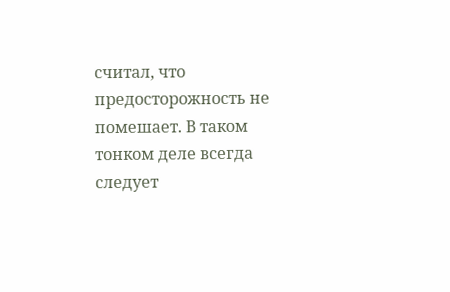считал, что предосторожность не помешает. В таком тонком деле всегда следует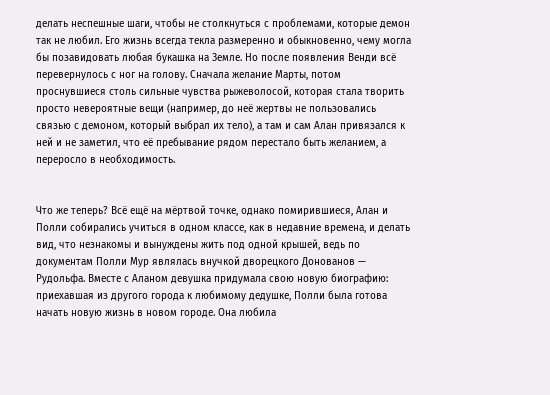делать неспешные шаги, чтобы не столкнуться с проблемами, которые демон так не любил. Его жизнь всегда текла размеренно и обыкновенно, чему могла бы позавидовать любая букашка на Земле. Но после появления Венди всё перевернулось с ног на голову. Сначала желание Марты, потом проснувшиеся столь сильные чувства рыжеволосой, которая стала творить просто невероятные вещи (например, до неё жертвы не пользовались связью с демоном, который выбрал их тело), а там и сам Алан привязался к ней и не заметил, что её пребывание рядом перестало быть желанием, а переросло в необходимость.


Что же теперь? Всё ещё на мёртвой точке, однако помирившиеся, Алан и Полли собирались учиться в одном классе, как в недавние времена, и делать вид, что незнакомы и вынуждены жить под одной крышей, ведь по документам Полли Мур являлась внучкой дворецкого Донованов — Рудольфа. Вместе с Аланом девушка придумала свою новую биографию: приехавшая из другого города к любимому дедушке, Полли была готова начать новую жизнь в новом городе. Она любила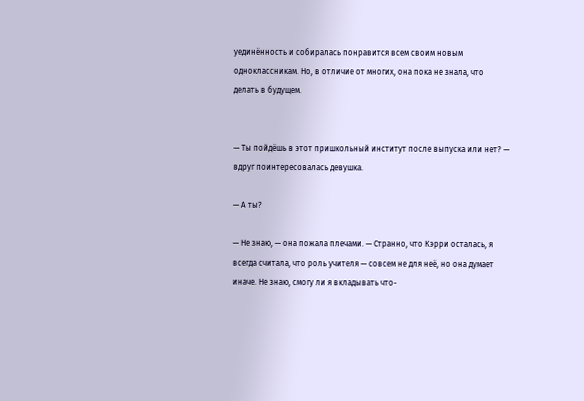уединённость и собиралась понравится всем своим новым одноклассникам. Но, в отличие от многих, она пока не знала, что делать в будущем.


— Ты пойдёшь в этот пришкольный институт после выпуска или нет? — вдруг поинтересовалась девушка.

— А ты?

— Не знаю, — она пожала плечами. — Странно, что Кэрри осталась, я всегда считала, что роль учителя — совсем не для неё, но она думает иначе. Не знаю, смогу ли я вкладывать что-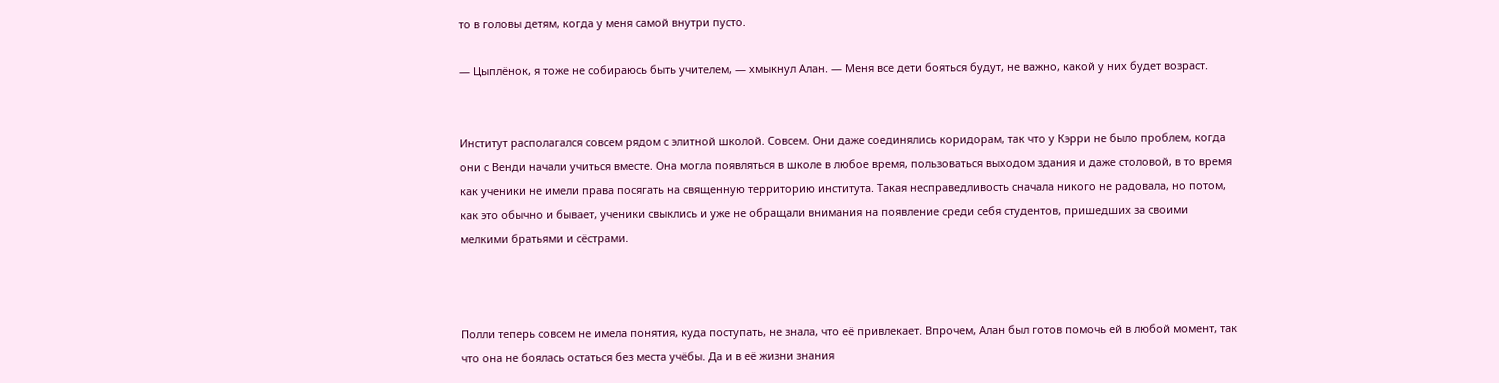то в головы детям, когда у меня самой внутри пусто.

— Цыплёнок, я тоже не собираюсь быть учителем, — хмыкнул Алан. — Меня все дети бояться будут, не важно, какой у них будет возраст.


Институт располагался совсем рядом с элитной школой. Совсем. Они даже соединялись коридорам, так что у Кэрри не было проблем, когда они с Венди начали учиться вместе. Она могла появляться в школе в любое время, пользоваться выходом здания и даже столовой, в то время как ученики не имели права посягать на священную территорию института. Такая несправедливость сначала никого не радовала, но потом, как это обычно и бывает, ученики свыклись и уже не обращали внимания на появление среди себя студентов, пришедших за своими мелкими братьями и сёстрами.



Полли теперь совсем не имела понятия, куда поступать, не знала, что её привлекает. Впрочем, Алан был готов помочь ей в любой момент, так что она не боялась остаться без места учёбы. Да и в её жизни знания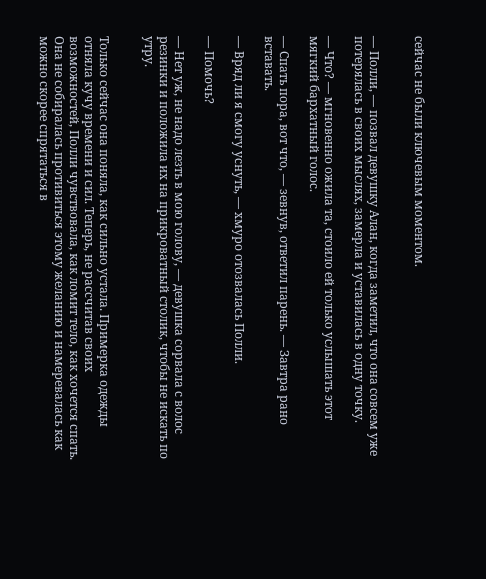сейчас не были ключевым моментом.


— Полли, — позвал девушку Алан, когда заметил, что она совсем уже потерялась в своих мыслях, замерла и уставилась в одну точку.

— Что? — мгновенно ожила та, стоило ей только услышать этот мягкий бархатный голос.

— Спать пора, вот что, — зевнув, ответил парень. — Завтра рано вставать.

— Вряд ли я смогу уснуть, — хмуро отозвалась Полли.

— Помочь?

— Нет уж, не надо лезть в мою голову, — девушка сорвала с волос резинки и положила их на прикроватный столик, чтобы не искать по утру.


Только сейчас она поняла, как сильно устала. Примерка одежды отняла кучу времени и сил. Теперь, не рассчитав своих возможностей, Полли чувствовала, как ломит тело, как хочется спать. Она не собиралась противиться этому желанию и намеревалась как можно скорее спрятаться в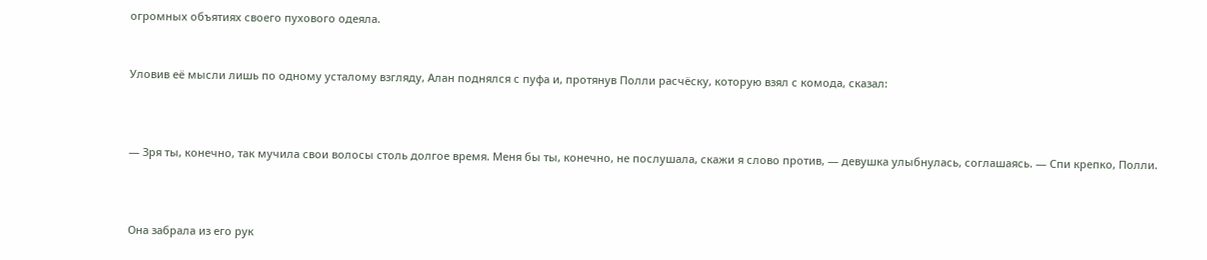огромных объятиях своего пухового одеяла.


Уловив её мысли лишь по одному усталому взгляду, Алан поднялся с пуфа и, протянув Полли расчёску, которую взял с комода, сказал:



— Зря ты, конечно, так мучила свои волосы столь долгое время. Меня бы ты, конечно, не послушала, скажи я слово против, — девушка улыбнулась, соглашаясь. — Спи крепко, Полли.



Она забрала из его рук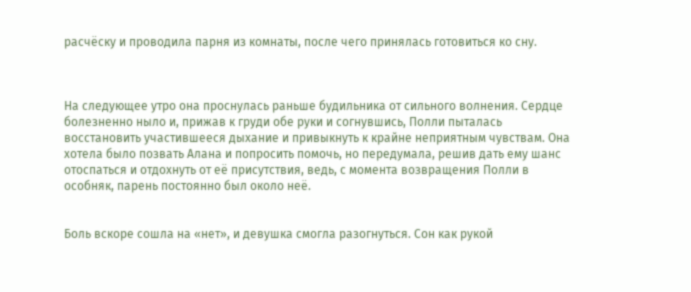расчёску и проводила парня из комнаты, после чего принялась готовиться ко сну.



На следующее утро она проснулась раньше будильника от сильного волнения. Сердце болезненно ныло и, прижав к груди обе руки и согнувшись, Полли пыталась восстановить участившееся дыхание и привыкнуть к крайне неприятным чувствам. Она хотела было позвать Алана и попросить помочь, но передумала, решив дать ему шанс отоспаться и отдохнуть от её присутствия, ведь, с момента возвращения Полли в особняк, парень постоянно был около неё.


Боль вскоре сошла на «нет», и девушка смогла разогнуться. Сон как рукой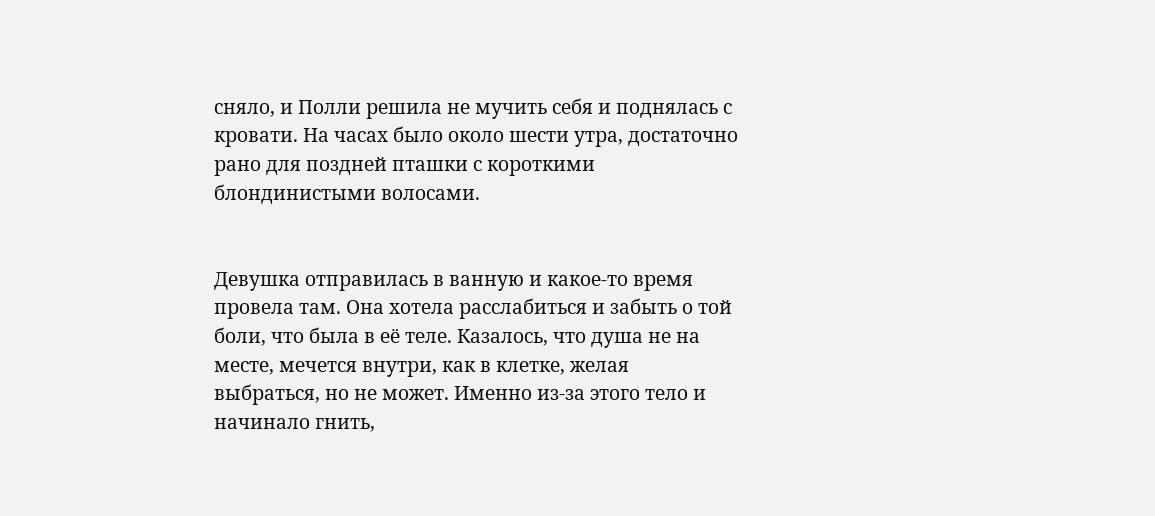сняло, и Полли решила не мучить себя и поднялась с кровати. На часах было около шести утра, достаточно рано для поздней пташки с короткими блондинистыми волосами.


Девушка отправилась в ванную и какое-то время провела там. Она хотела расслабиться и забыть о той боли, что была в её теле. Казалось, что душа не на месте, мечется внутри, как в клетке, желая выбраться, но не может. Именно из-за этого тело и начинало гнить,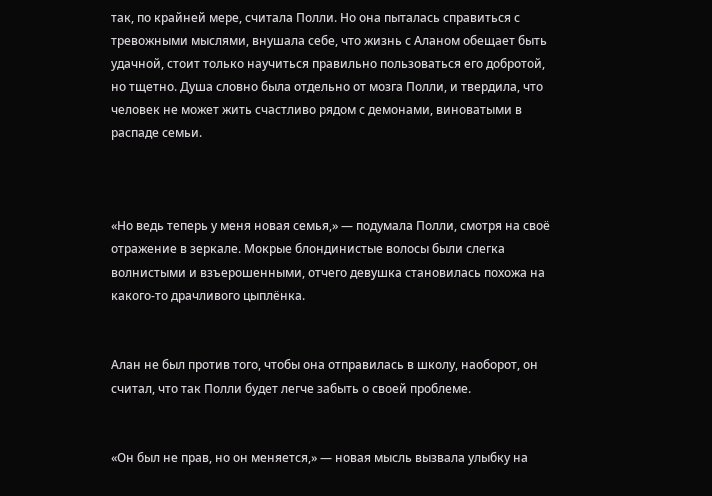так, по крайней мере, считала Полли. Но она пыталась справиться с тревожными мыслями, внушала себе, что жизнь с Аланом обещает быть удачной, стоит только научиться правильно пользоваться его добротой, но тщетно. Душа словно была отдельно от мозга Полли, и твердила, что человек не может жить счастливо рядом с демонами, виноватыми в распаде семьи.



«Но ведь теперь у меня новая семья,» — подумала Полли, смотря на своё отражение в зеркале. Мокрые блондинистые волосы были слегка волнистыми и взъерошенными, отчего девушка становилась похожа на какого-то драчливого цыплёнка.


Алан не был против того, чтобы она отправилась в школу, наоборот, он считал, что так Полли будет легче забыть о своей проблеме.


«Он был не прав, но он меняется,» — новая мысль вызвала улыбку на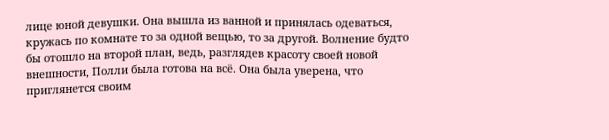лице юной девушки. Она вышла из ванной и принялась одеваться, кружась по комнате то за одной вещью, то за другой. Волнение будто бы отошло на второй план, ведь, разглядев красоту своей новой внешности, Полли была готова на всё. Она была уверена, что приглянется своим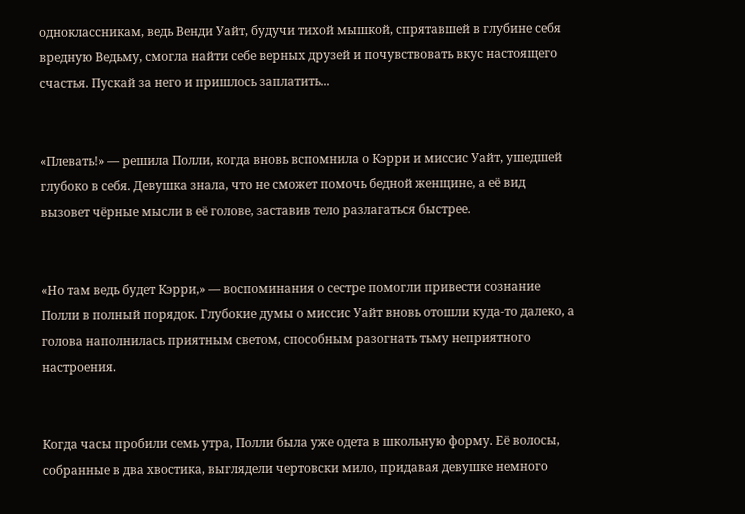одноклассникам, ведь Венди Уайт, будучи тихой мышкой, спрятавшей в глубине себя вредную Ведьму, смогла найти себе верных друзей и почувствовать вкус настоящего счастья. Пускай за него и пришлось заплатить...


«Плевать!» — решила Полли, когда вновь вспомнила о Кэрри и миссис Уайт, ушедшей глубоко в себя. Девушка знала, что не сможет помочь бедной женщине, а её вид вызовет чёрные мысли в её голове, заставив тело разлагаться быстрее.


«Но там ведь будет Кэрри,» — воспоминания о сестре помогли привести сознание Полли в полный порядок. Глубокие думы о миссис Уайт вновь отошли куда-то далеко, а голова наполнилась приятным светом, способным разогнать тьму неприятного настроения.


Когда часы пробили семь утра, Полли была уже одета в школьную форму. Её волосы, собранные в два хвостика, выглядели чертовски мило, придавая девушке немного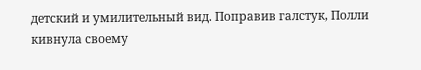детский и умилительный вид. Поправив галстук, Полли кивнула своему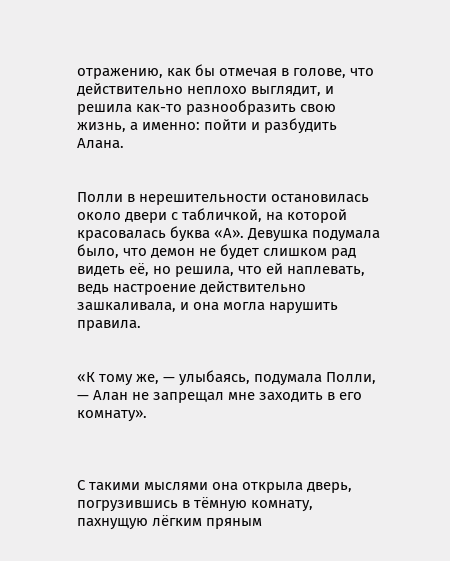отражению, как бы отмечая в голове, что действительно неплохо выглядит, и решила как-то разнообразить свою жизнь, а именно: пойти и разбудить Алана.


Полли в нерешительности остановилась около двери с табличкой, на которой красовалась буква «А». Девушка подумала было, что демон не будет слишком рад видеть её, но решила, что ей наплевать, ведь настроение действительно зашкаливала, и она могла нарушить правила.


«К тому же, — улыбаясь, подумала Полли, — Алан не запрещал мне заходить в его комнату».



С такими мыслями она открыла дверь, погрузившись в тёмную комнату, пахнущую лёгким пряным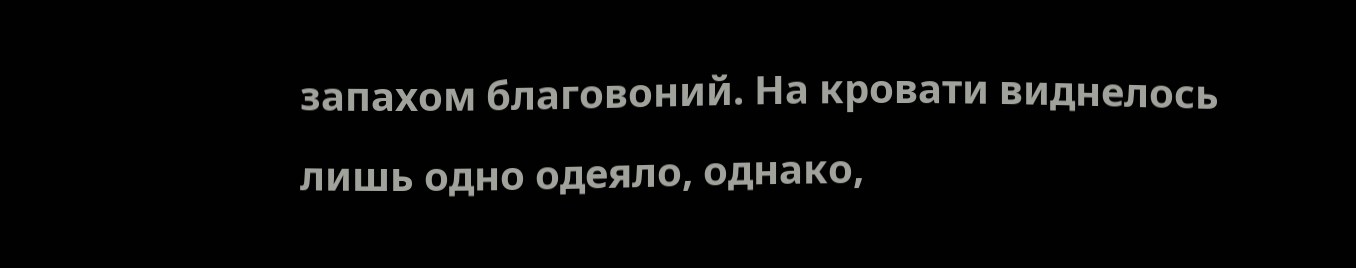запахом благовоний. На кровати виднелось лишь одно одеяло, однако,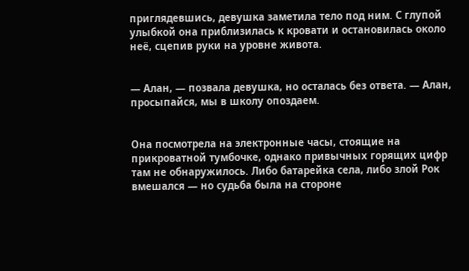приглядевшись, девушка заметила тело под ним. С глупой улыбкой она приблизилась к кровати и остановилась около неё, сцепив руки на уровне живота.


— Алан, — позвала девушка, но осталась без ответа. — Алан, просыпайся, мы в школу опоздаем.


Она посмотрела на электронные часы, стоящие на прикроватной тумбочке, однако привычных горящих цифр там не обнаружилось. Либо батарейка села, либо злой Рок вмешался — но судьба была на стороне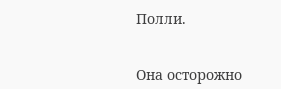Полли.


Она осторожно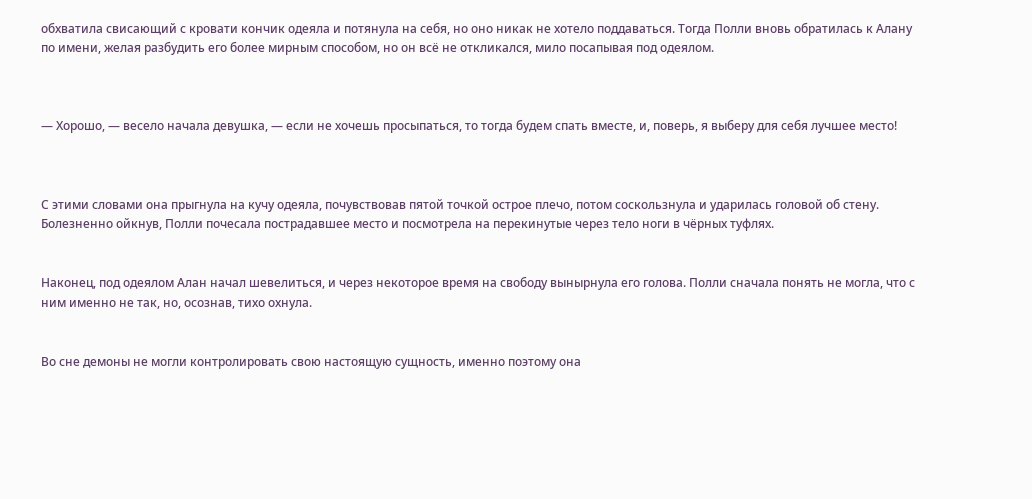обхватила свисающий с кровати кончик одеяла и потянула на себя, но оно никак не хотело поддаваться. Тогда Полли вновь обратилась к Алану по имени, желая разбудить его более мирным способом, но он всё не откликался, мило посапывая под одеялом.



— Хорошо, — весело начала девушка, — если не хочешь просыпаться, то тогда будем спать вместе, и, поверь, я выберу для себя лучшее место!



С этими словами она прыгнула на кучу одеяла, почувствовав пятой точкой острое плечо, потом соскользнула и ударилась головой об стену. Болезненно ойкнув, Полли почесала пострадавшее место и посмотрела на перекинутые через тело ноги в чёрных туфлях.


Наконец, под одеялом Алан начал шевелиться, и через некоторое время на свободу вынырнула его голова. Полли сначала понять не могла, что с ним именно не так, но, осознав, тихо охнула.


Во сне демоны не могли контролировать свою настоящую сущность, именно поэтому она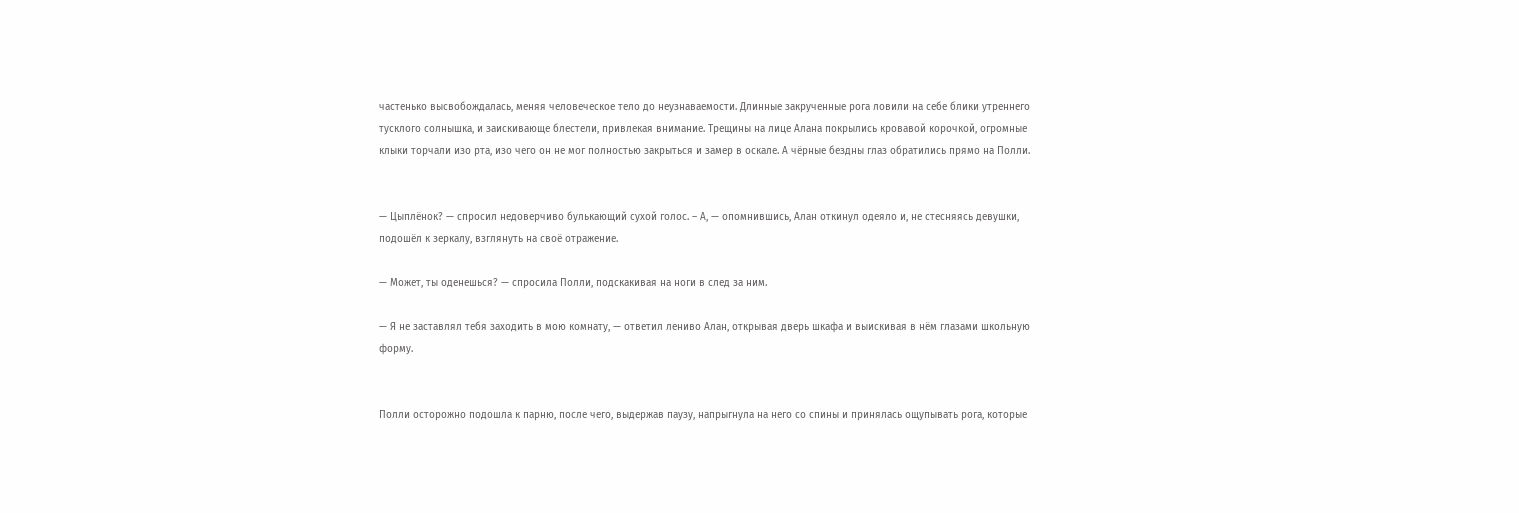частенько высвобождалась, меняя человеческое тело до неузнаваемости. Длинные закрученные рога ловили на себе блики утреннего тусклого солнышка, и заискивающе блестели, привлекая внимание. Трещины на лице Алана покрылись кровавой корочкой, огромные клыки торчали изо рта, изо чего он не мог полностью закрыться и замер в оскале. А чёрные бездны глаз обратились прямо на Полли.


— Цыплёнок? — спросил недоверчиво булькающий сухой голос. – А, — опомнившись, Алан откинул одеяло и, не стесняясь девушки, подошёл к зеркалу, взглянуть на своё отражение.

— Может, ты оденешься? — спросила Полли, подскакивая на ноги в след за ним.

— Я не заставлял тебя заходить в мою комнату, — ответил лениво Алан, открывая дверь шкафа и выискивая в нём глазами школьную форму.


Полли осторожно подошла к парню, после чего, выдержав паузу, напрыгнула на него со спины и принялась ощупывать рога, которые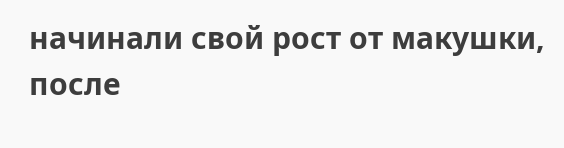начинали свой рост от макушки, после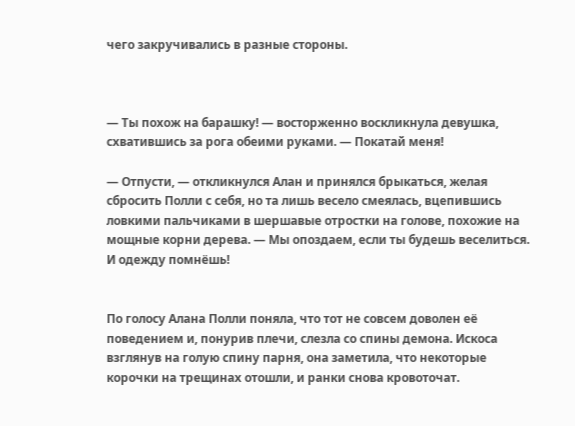чего закручивались в разные стороны.



— Ты похож на барашку! — восторженно воскликнула девушка, схватившись за рога обеими руками. — Покатай меня!

— Отпусти, — откликнулся Алан и принялся брыкаться, желая сбросить Полли с себя, но та лишь весело смеялась, вцепившись ловкими пальчиками в шершавые отростки на голове, похожие на мощные корни дерева. — Мы опоздаем, если ты будешь веселиться. И одежду помнёшь!


По голосу Алана Полли поняла, что тот не совсем доволен её поведением и, понурив плечи, слезла со спины демона. Искоса взглянув на голую спину парня, она заметила, что некоторые корочки на трещинах отошли, и ранки снова кровоточат.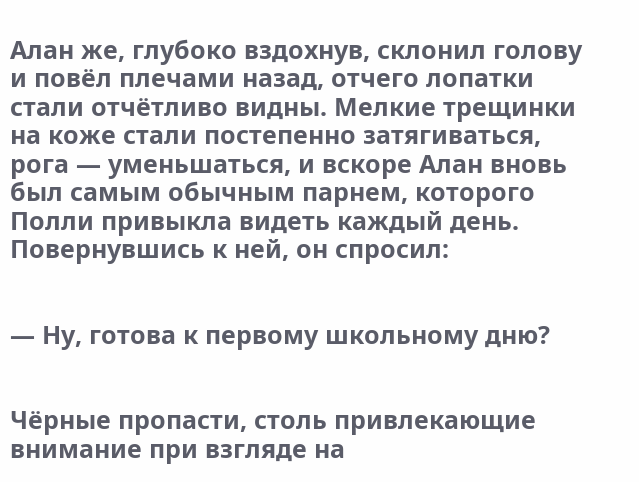Алан же, глубоко вздохнув, склонил голову и повёл плечами назад, отчего лопатки стали отчётливо видны. Мелкие трещинки на коже стали постепенно затягиваться, рога — уменьшаться, и вскоре Алан вновь был самым обычным парнем, которого Полли привыкла видеть каждый день. Повернувшись к ней, он спросил:


— Ну, готова к первому школьному дню?


Чёрные пропасти, столь привлекающие внимание при взгляде на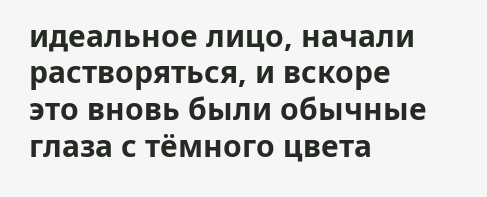идеальное лицо, начали растворяться, и вскоре это вновь были обычные глаза с тёмного цвета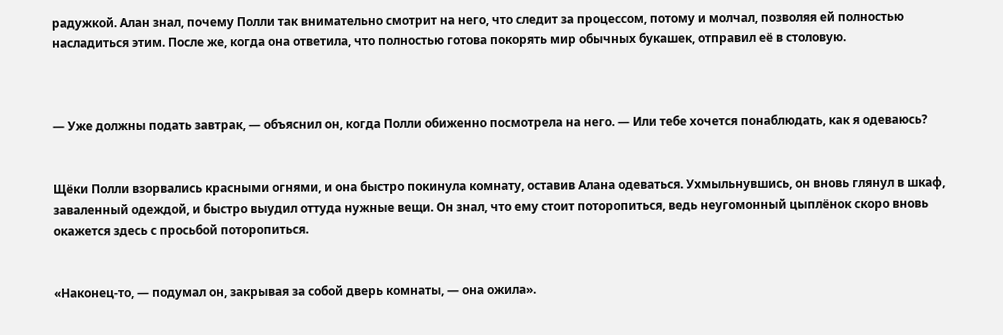радужкой. Алан знал, почему Полли так внимательно смотрит на него, что следит за процессом, потому и молчал, позволяя ей полностью насладиться этим. После же, когда она ответила, что полностью готова покорять мир обычных букашек, отправил её в столовую.



— Уже должны подать завтрак, — объяснил он, когда Полли обиженно посмотрела на него. — Или тебе хочется понаблюдать, как я одеваюсь?


Щёки Полли взорвались красными огнями, и она быстро покинула комнату, оставив Алана одеваться. Ухмыльнувшись, он вновь глянул в шкаф, заваленный одеждой, и быстро выудил оттуда нужные вещи. Он знал, что ему стоит поторопиться, ведь неугомонный цыплёнок скоро вновь окажется здесь с просьбой поторопиться.


«Наконец-то, — подумал он, закрывая за собой дверь комнаты, — она ожила».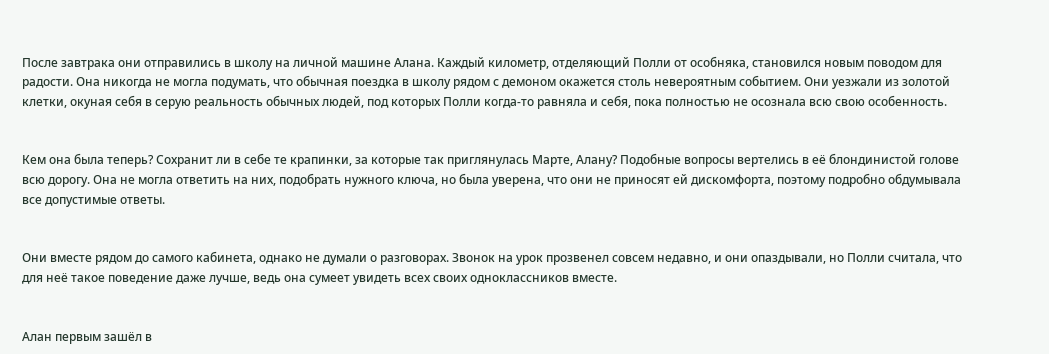После завтрака они отправились в школу на личной машине Алана. Каждый километр, отделяющий Полли от особняка, становился новым поводом для радости. Она никогда не могла подумать, что обычная поездка в школу рядом с демоном окажется столь невероятным событием. Они уезжали из золотой клетки, окуная себя в серую реальность обычных людей, под которых Полли когда-то равняла и себя, пока полностью не осознала всю свою особенность.


Кем она была теперь? Сохранит ли в себе те крапинки, за которые так приглянулась Марте, Алану? Подобные вопросы вертелись в её блондинистой голове всю дорогу. Она не могла ответить на них, подобрать нужного ключа, но была уверена, что они не приносят ей дискомфорта, поэтому подробно обдумывала все допустимые ответы.


Они вместе рядом до самого кабинета, однако не думали о разговорах. Звонок на урок прозвенел совсем недавно, и они опаздывали, но Полли считала, что для неё такое поведение даже лучше, ведь она сумеет увидеть всех своих одноклассников вместе.


Алан первым зашёл в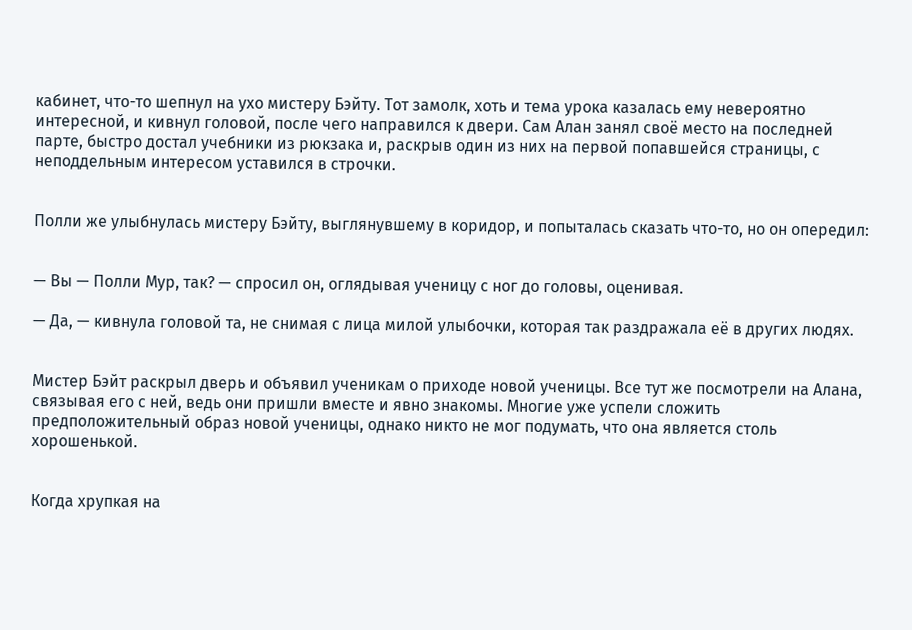кабинет, что-то шепнул на ухо мистеру Бэйту. Тот замолк, хоть и тема урока казалась ему невероятно интересной, и кивнул головой, после чего направился к двери. Сам Алан занял своё место на последней парте, быстро достал учебники из рюкзака и, раскрыв один из них на первой попавшейся страницы, с неподдельным интересом уставился в строчки.


Полли же улыбнулась мистеру Бэйту, выглянувшему в коридор, и попыталась сказать что-то, но он опередил:


— Вы — Полли Мур, так? — спросил он, оглядывая ученицу с ног до головы, оценивая.

— Да, — кивнула головой та, не снимая с лица милой улыбочки, которая так раздражала её в других людях.


Мистер Бэйт раскрыл дверь и объявил ученикам о приходе новой ученицы. Все тут же посмотрели на Алана, связывая его с ней, ведь они пришли вместе и явно знакомы. Многие уже успели сложить предположительный образ новой ученицы, однако никто не мог подумать, что она является столь хорошенькой.


Когда хрупкая на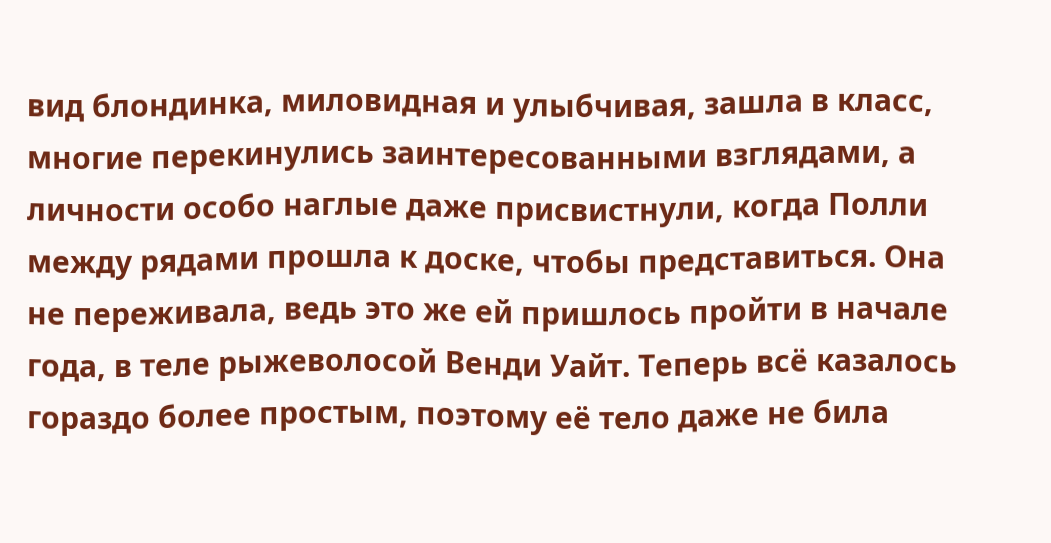вид блондинка, миловидная и улыбчивая, зашла в класс, многие перекинулись заинтересованными взглядами, а личности особо наглые даже присвистнули, когда Полли между рядами прошла к доске, чтобы представиться. Она не переживала, ведь это же ей пришлось пройти в начале года, в теле рыжеволосой Венди Уайт. Теперь всё казалось гораздо более простым, поэтому её тело даже не била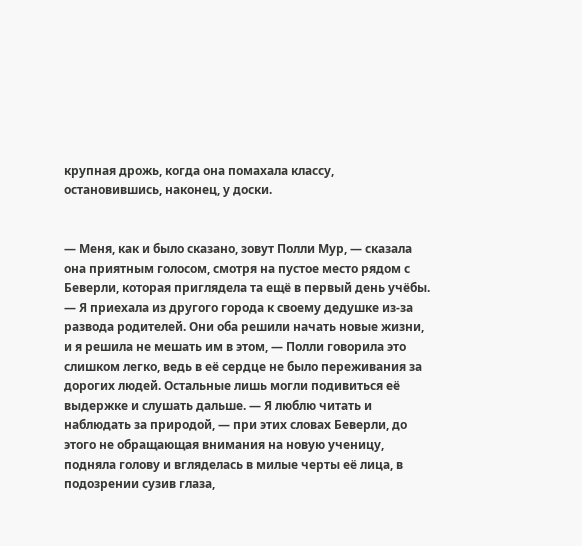крупная дрожь, когда она помахала классу, остановившись, наконец, у доски.


— Меня, как и было сказано, зовут Полли Мур, — сказала она приятным голосом, смотря на пустое место рядом с Беверли, которая приглядела та ещё в первый день учёбы. — Я приехала из другого города к своему дедушке из-за развода родителей. Они оба решили начать новые жизни, и я решила не мешать им в этом, — Полли говорила это слишком легко, ведь в её сердце не было переживания за дорогих людей. Остальные лишь могли подивиться её выдержке и слушать дальше. — Я люблю читать и наблюдать за природой, — при этих словах Беверли, до этого не обращающая внимания на новую ученицу, подняла голову и вгляделась в милые черты её лица, в подозрении сузив глаза,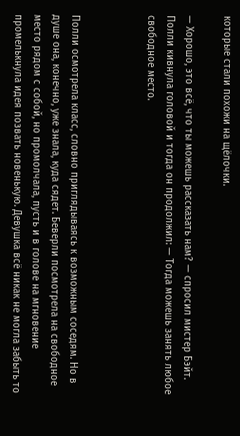которые стали похожи на щёлочки.

— Хорошо, это всё, что ты можешь рассказать нам? — спросил мистер Бэйт. Полли кивнула головой и тогда он продолжил: — Тогда можешь занять любое свободное место.



Полли осмотрела класс, словно приглядываясь к возможным соседям. Но в душе она, конечно, уже знала, куда сядет. Беверли посмотрела на свободное место рядом с собой, но промолчала, пусть и в голове на мгновение промелькнула идея позвать новенькую. Девушка всё никак не могла забыть то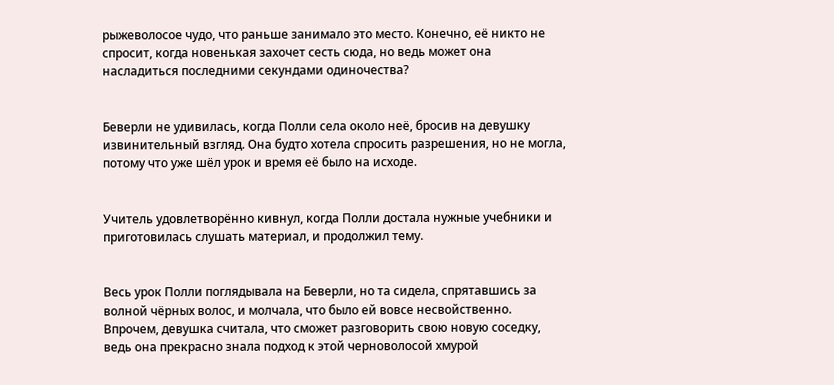рыжеволосое чудо, что раньше занимало это место. Конечно, её никто не спросит, когда новенькая захочет сесть сюда, но ведь может она насладиться последними секундами одиночества?


Беверли не удивилась, когда Полли села около неё, бросив на девушку извинительный взгляд. Она будто хотела спросить разрешения, но не могла, потому что уже шёл урок и время её было на исходе.


Учитель удовлетворённо кивнул, когда Полли достала нужные учебники и приготовилась слушать материал, и продолжил тему.


Весь урок Полли поглядывала на Беверли, но та сидела, спрятавшись за волной чёрных волос, и молчала, что было ей вовсе несвойственно. Впрочем, девушка считала, что сможет разговорить свою новую соседку, ведь она прекрасно знала подход к этой черноволосой хмурой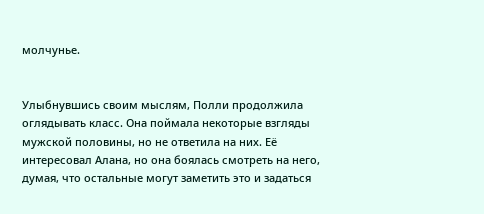молчунье.


Улыбнувшись своим мыслям, Полли продолжила оглядывать класс. Она поймала некоторые взгляды мужской половины, но не ответила на них. Её интересовал Алана, но она боялась смотреть на него, думая, что остальные могут заметить это и задаться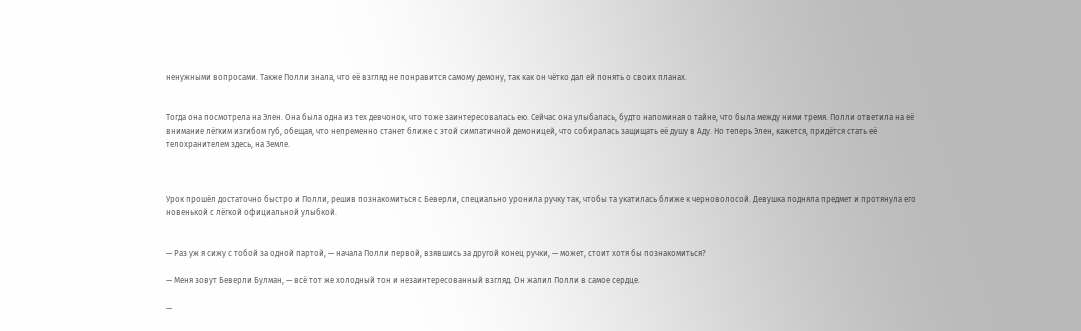ненужными вопросами. Также Полли знала, что её взгляд не понравится самому демону, так как он чётко дал ей понять о своих планах.


Тогда она посмотрела на Элен. Она была одна из тех девчонок, что тоже заинтересовалась ею. Сейчас она улыбалась, будто напоминая о тайне, что была между ними тремя. Полли ответила на её внимание лёгким изгибом губ, обещая, что непременно станет ближе с этой симпатичной демоницей, что собиралась защищать её душу в Аду. Но теперь Элен, кажется, придётся стать её телохранителем здесь, на Земле.



Урок прошёл достаточно быстро и Полли, решив познакомиться с Беверли, специально уронила ручку так, чтобы та укатилась ближе к черноволосой. Девушка подняла предмет и протянула его новенькой с лёгкой официальной улыбкой.


— Раз уж я сижу с тобой за одной партой, — начала Полли первой, взявшись за другой конец ручки, — может, стоит хотя бы познакомиться?

— Меня зовут Беверли Булман, — всё тот же холодный тон и незаинтересованный взгляд. Он жалил Полли в самое сердце.

—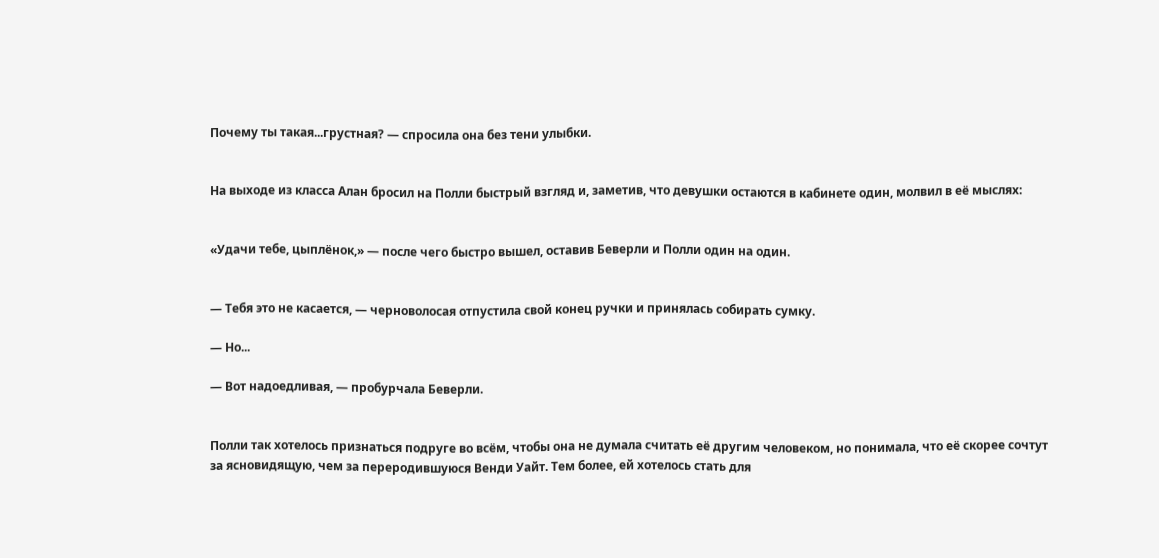Почему ты такая...грустная? — спросила она без тени улыбки.


На выходе из класса Алан бросил на Полли быстрый взгляд и, заметив, что девушки остаются в кабинете один, молвил в её мыслях:


«Удачи тебе, цыплёнок,» — после чего быстро вышел, оставив Беверли и Полли один на один.


— Тебя это не касается, — черноволосая отпустила свой конец ручки и принялась собирать сумку.

— Но...

— Вот надоедливая, — пробурчала Беверли.


Полли так хотелось признаться подруге во всём, чтобы она не думала считать её другим человеком, но понимала, что её скорее сочтут за ясновидящую, чем за переродившуюся Венди Уайт. Тем более, ей хотелось стать для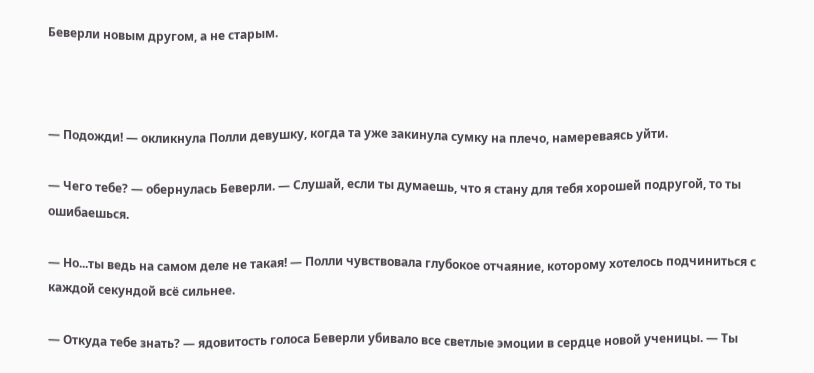Беверли новым другом, а не старым.



— Подожди! — окликнула Полли девушку, когда та уже закинула сумку на плечо, намереваясь уйти.

— Чего тебе? — обернулась Беверли. — Слушай, если ты думаешь, что я стану для тебя хорошей подругой, то ты ошибаешься.

— Но...ты ведь на самом деле не такая! — Полли чувствовала глубокое отчаяние, которому хотелось подчиниться с каждой секундой всё сильнее.

— Откуда тебе знать? — ядовитость голоса Беверли убивало все светлые эмоции в сердце новой ученицы. — Ты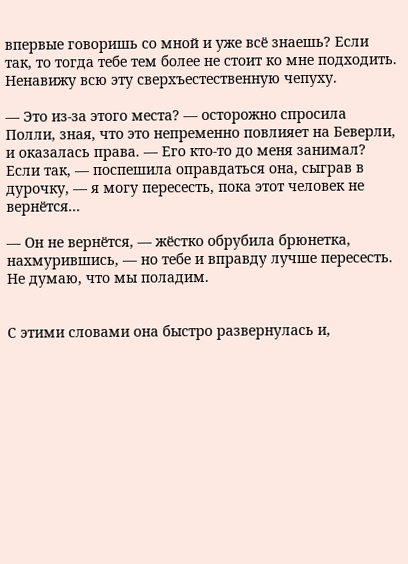впервые говоришь со мной и уже всё знаешь? Если так, то тогда тебе тем более не стоит ко мне подходить. Ненавижу всю эту сверхъестественную чепуху.

— Это из-за этого места? — осторожно спросила Полли, зная, что это непременно повлияет на Беверли, и оказалась права. — Его кто-то до меня занимал? Если так, — поспешила оправдаться она, сыграв в дурочку, — я могу пересесть, пока этот человек не вернётся...

— Он не вернётся, — жёстко обрубила брюнетка, нахмурившись, — но тебе и вправду лучше пересесть. Не думаю, что мы поладим.


С этими словами она быстро развернулась и,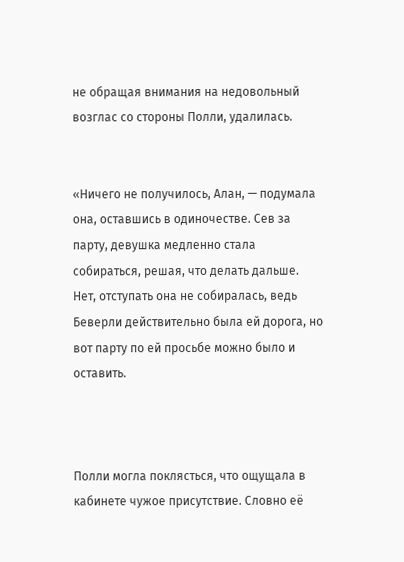не обращая внимания на недовольный возглас со стороны Полли, удалилась.


«Ничего не получилось, Алан, — подумала она, оставшись в одиночестве. Сев за парту, девушка медленно стала собираться, решая, что делать дальше. Нет, отступать она не собиралась, ведь Беверли действительно была ей дорога, но вот парту по ей просьбе можно было и оставить.



Полли могла поклясться, что ощущала в кабинете чужое присутствие. Словно её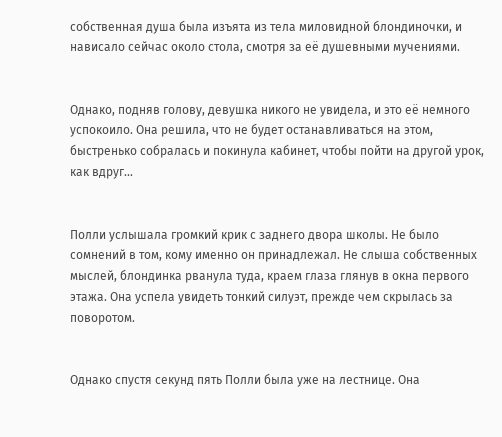собственная душа была изъята из тела миловидной блондиночки, и нависало сейчас около стола, смотря за её душевными мучениями.


Однако, подняв голову, девушка никого не увидела, и это её немного успокоило. Она решила, что не будет останавливаться на этом, быстренько собралась и покинула кабинет, чтобы пойти на другой урок, как вдруг...


Полли услышала громкий крик с заднего двора школы. Не было сомнений в том, кому именно он принадлежал. Не слыша собственных мыслей, блондинка рванула туда, краем глаза глянув в окна первого этажа. Она успела увидеть тонкий силуэт, прежде чем скрылась за поворотом.


Однако спустя секунд пять Полли была уже на лестнице. Она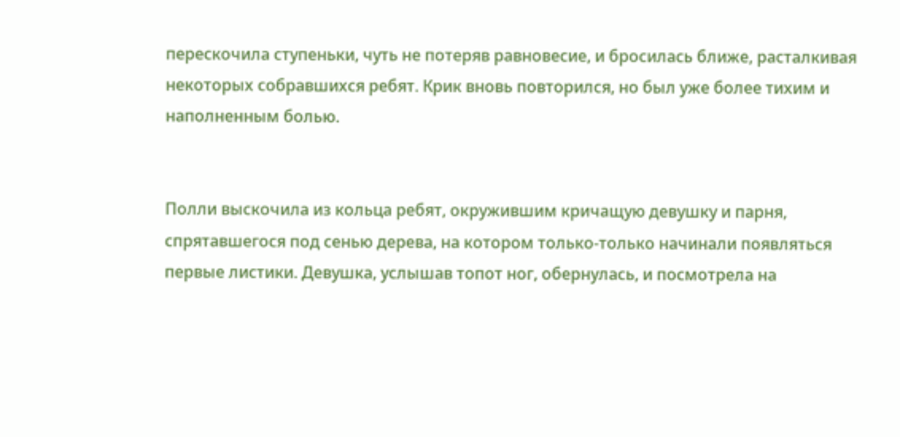перескочила ступеньки, чуть не потеряв равновесие, и бросилась ближе, расталкивая некоторых собравшихся ребят. Крик вновь повторился, но был уже более тихим и наполненным болью.


Полли выскочила из кольца ребят, окружившим кричащую девушку и парня, спрятавшегося под сенью дерева, на котором только-только начинали появляться первые листики. Девушка, услышав топот ног, обернулась, и посмотрела на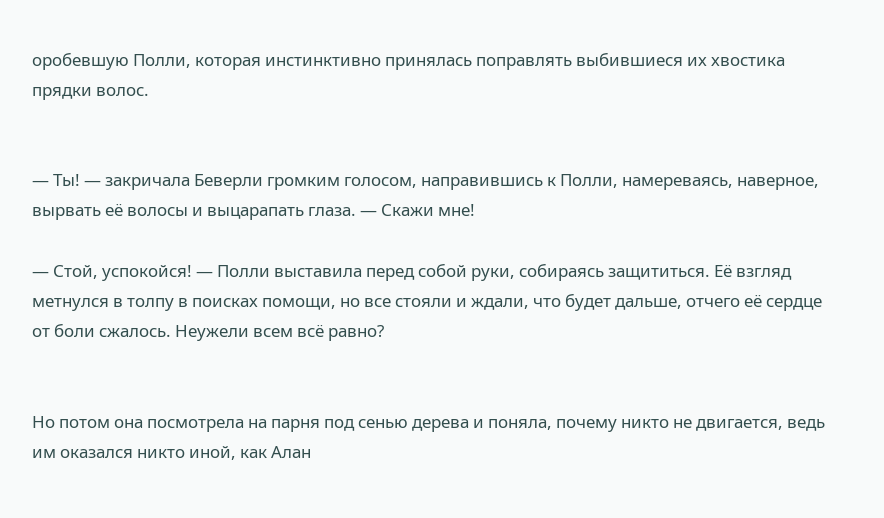оробевшую Полли, которая инстинктивно принялась поправлять выбившиеся их хвостика прядки волос.


— Ты! — закричала Беверли громким голосом, направившись к Полли, намереваясь, наверное, вырвать её волосы и выцарапать глаза. — Скажи мне!

— Стой, успокойся! — Полли выставила перед собой руки, собираясь защититься. Её взгляд метнулся в толпу в поисках помощи, но все стояли и ждали, что будет дальше, отчего её сердце от боли сжалось. Неужели всем всё равно?


Но потом она посмотрела на парня под сенью дерева и поняла, почему никто не двигается, ведь им оказался никто иной, как Алан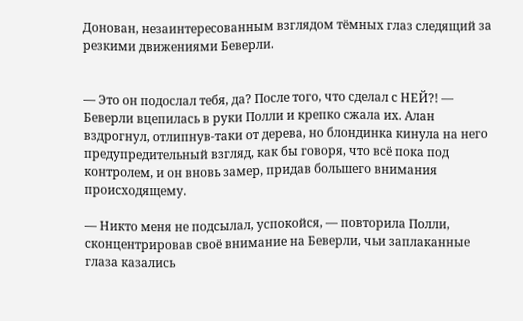Донован, незаинтересованным взглядом тёмных глаз следящий за резкими движениями Беверли.


— Это он подослал тебя, да? После того, что сделал с НЕЙ?! — Беверли вцепилась в руки Полли и крепко сжала их. Алан вздрогнул, отлипнув-таки от дерева, но блондинка кинула на него предупредительный взгляд, как бы говоря, что всё пока под контролем, и он вновь замер, придав большего внимания происходящему.

— Никто меня не подсылал, успокойся, — повторила Полли, сконцентрировав своё внимание на Беверли, чьи заплаканные глаза казались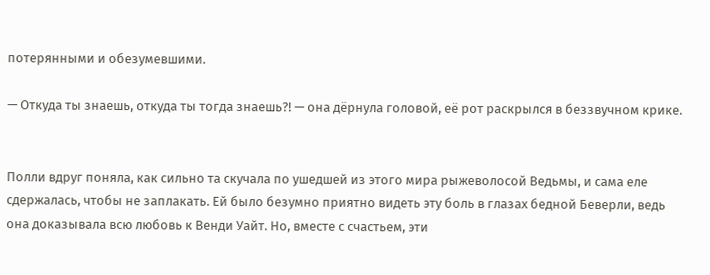потерянными и обезумевшими.

— Откуда ты знаешь, откуда ты тогда знаешь?! — она дёрнула головой, её рот раскрылся в беззвучном крике.


Полли вдруг поняла, как сильно та скучала по ушедшей из этого мира рыжеволосой Ведьмы, и сама еле сдержалась, чтобы не заплакать. Ей было безумно приятно видеть эту боль в глазах бедной Беверли, ведь она доказывала всю любовь к Венди Уайт. Но, вместе с счастьем, эти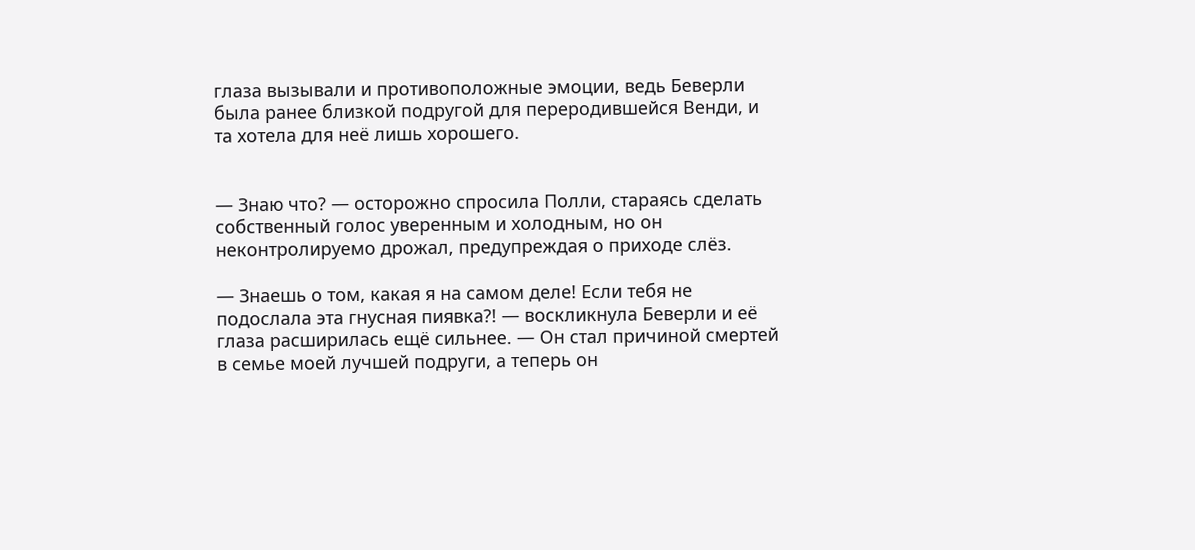глаза вызывали и противоположные эмоции, ведь Беверли была ранее близкой подругой для переродившейся Венди, и та хотела для неё лишь хорошего.


— Знаю что? — осторожно спросила Полли, стараясь сделать собственный голос уверенным и холодным, но он неконтролируемо дрожал, предупреждая о приходе слёз.

— Знаешь о том, какая я на самом деле! Если тебя не подослала эта гнусная пиявка?! — воскликнула Беверли и её глаза расширилась ещё сильнее. — Он стал причиной смертей в семье моей лучшей подруги, а теперь он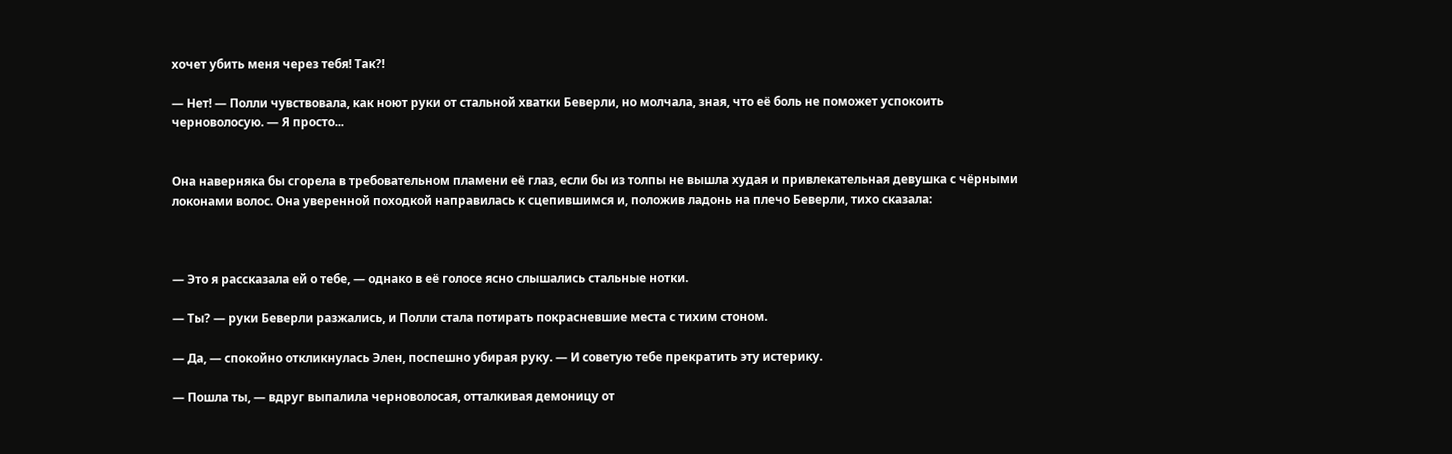хочет убить меня через тебя! Так?!

— Нет! — Полли чувствовала, как ноют руки от стальной хватки Беверли, но молчала, зная, что её боль не поможет успокоить черноволосую. — Я просто...


Она наверняка бы сгорела в требовательном пламени её глаз, если бы из толпы не вышла худая и привлекательная девушка с чёрными локонами волос. Она уверенной походкой направилась к сцепившимся и, положив ладонь на плечо Беверли, тихо сказала:



— Это я рассказала ей о тебе, — однако в её голосе ясно слышались стальные нотки.

— Ты? — руки Беверли разжались, и Полли стала потирать покрасневшие места с тихим стоном.

— Да, — спокойно откликнулась Элен, поспешно убирая руку. — И советую тебе прекратить эту истерику.

— Пошла ты, — вдруг выпалила черноволосая, отталкивая демоницу от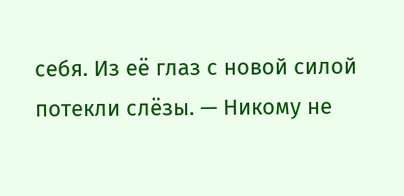себя. Из её глаз с новой силой потекли слёзы. — Никому не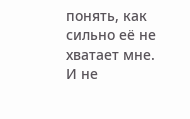понять, как сильно её не хватает мне. И не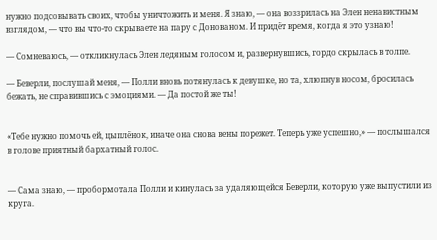нужно подсовывать своих, чтобы уничтожить и меня. Я знаю, — она воззрилась на Элен ненавистным взглядом, — что вы что-то скрываете на пару с Донованом. И придёт время, когда я это узнаю!

— Сомневаюсь, — откликнулась Элен ледяным голосом и, развернувшись, гордо скрылась в толпе.

— Беверли, послушай меня, — Полли вновь потянулась к девушке, но та, хлюпнув носом, бросилась бежать, не справившись с эмоциями. — Да постой же ты!


«Тебе нужно помочь ей, цыплёнок, иначе она снова вены порежет. Теперь уже успешно,» — послышался в голове приятный бархатный голос.


— Сама знаю, — пробормотала Полли и кинулась за удаляющейся Беверли, которую уже выпустили из круга.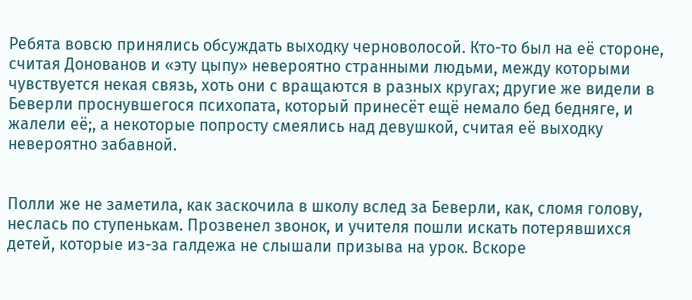Ребята вовсю принялись обсуждать выходку черноволосой. Кто-то был на её стороне, считая Донованов и «эту цыпу» невероятно странными людьми, между которыми чувствуется некая связь, хоть они с вращаются в разных кругах; другие же видели в Беверли проснувшегося психопата, который принесёт ещё немало бед бедняге, и жалели её;, а некоторые попросту смеялись над девушкой, считая её выходку невероятно забавной.


Полли же не заметила, как заскочила в школу вслед за Беверли, как, сломя голову, неслась по ступенькам. Прозвенел звонок, и учителя пошли искать потерявшихся детей, которые из-за галдежа не слышали призыва на урок. Вскоре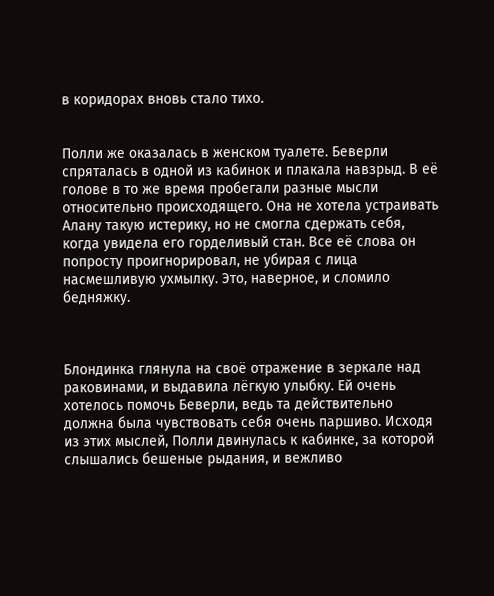в коридорах вновь стало тихо.


Полли же оказалась в женском туалете. Беверли спряталась в одной из кабинок и плакала навзрыд. В её голове в то же время пробегали разные мысли относительно происходящего. Она не хотела устраивать Алану такую истерику, но не смогла сдержать себя, когда увидела его горделивый стан. Все её слова он попросту проигнорировал, не убирая с лица насмешливую ухмылку. Это, наверное, и сломило бедняжку.



Блондинка глянула на своё отражение в зеркале над раковинами, и выдавила лёгкую улыбку. Ей очень хотелось помочь Беверли, ведь та действительно должна была чувствовать себя очень паршиво. Исходя из этих мыслей, Полли двинулась к кабинке, за которой слышались бешеные рыдания, и вежливо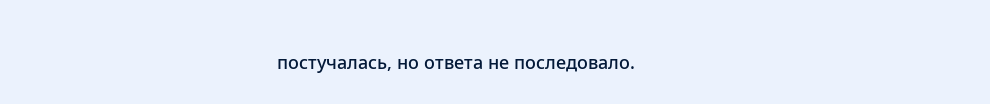постучалась, но ответа не последовало.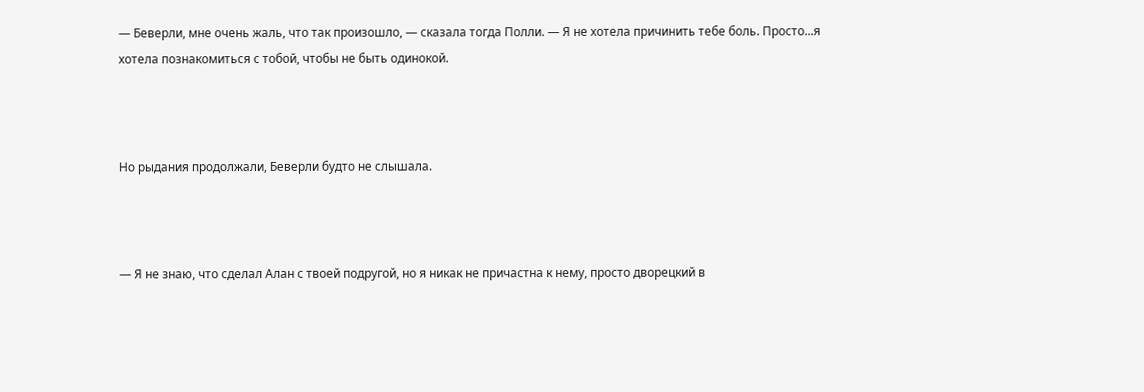— Беверли, мне очень жаль, что так произошло, — сказала тогда Полли. — Я не хотела причинить тебе боль. Просто...я хотела познакомиться с тобой, чтобы не быть одинокой.



Но рыдания продолжали, Беверли будто не слышала.



— Я не знаю, что сделал Алан с твоей подругой, но я никак не причастна к нему, просто дворецкий в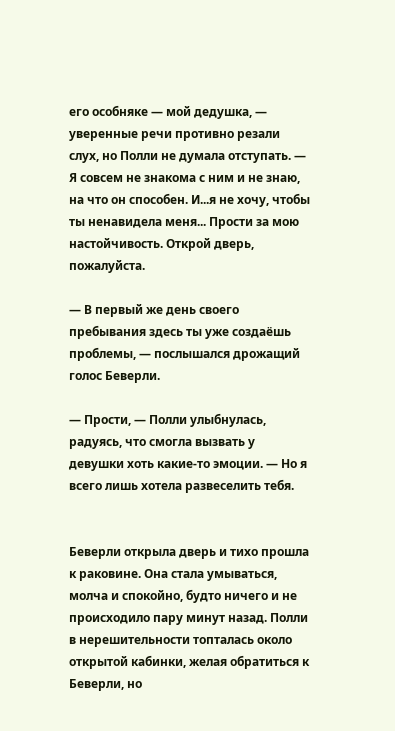его особняке — мой дедушка, — уверенные речи противно резали слух, но Полли не думала отступать. — Я совсем не знакома с ним и не знаю, на что он способен. И...я не хочу, чтобы ты ненавидела меня... Прости за мою настойчивость. Открой дверь, пожалуйста.

— В первый же день своего пребывания здесь ты уже создаёшь проблемы, — послышался дрожащий голос Беверли.

— Прости, — Полли улыбнулась, радуясь, что смогла вызвать у девушки хоть какие-то эмоции. — Но я всего лишь хотела развеселить тебя.


Беверли открыла дверь и тихо прошла к раковине. Она стала умываться, молча и спокойно, будто ничего и не происходило пару минут назад. Полли в нерешительности топталась около открытой кабинки, желая обратиться к Беверли, но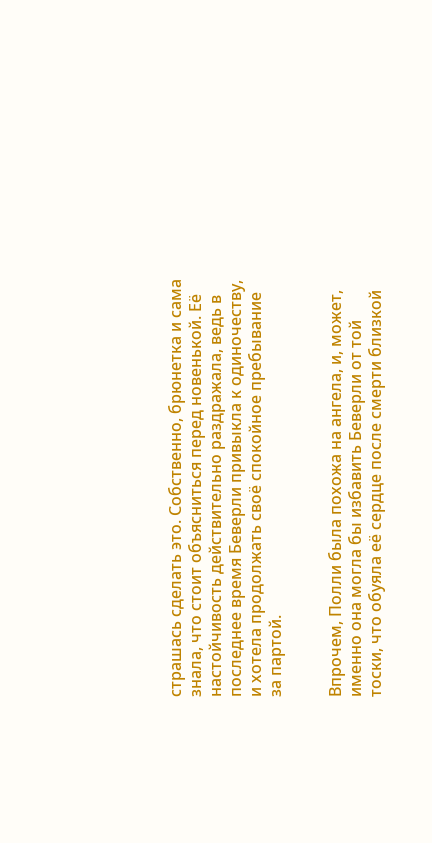страшась сделать это. Собственно, брюнетка и сама знала, что стоит объясниться перед новенькой. Её настойчивость действительно раздражала, ведь в последнее время Беверли привыкла к одиночеству, и хотела продолжать своё спокойное пребывание за партой.


Впрочем, Полли была похожа на ангела, и, может, именно она могла бы избавить Беверли от той тоски, что обуяла её сердце после смерти близкой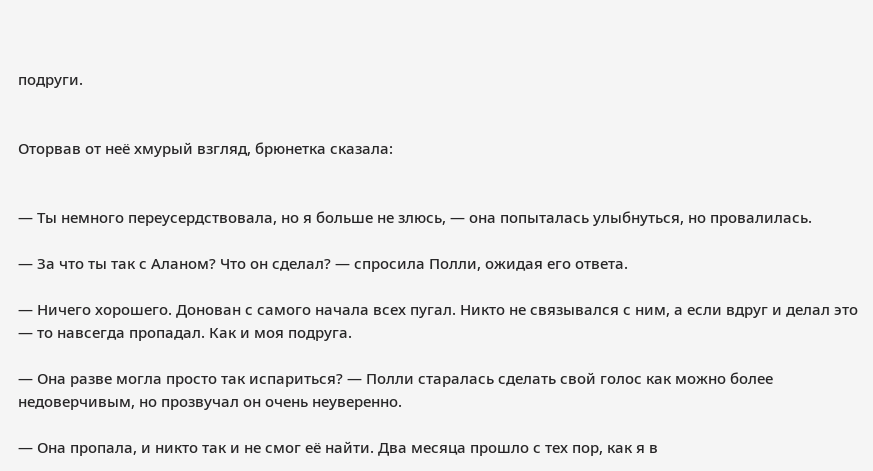подруги.


Оторвав от неё хмурый взгляд, брюнетка сказала:


— Ты немного переусердствовала, но я больше не злюсь, — она попыталась улыбнуться, но провалилась.

— За что ты так с Аланом? Что он сделал? — спросила Полли, ожидая его ответа.

— Ничего хорошего. Донован с самого начала всех пугал. Никто не связывался с ним, а если вдруг и делал это — то навсегда пропадал. Как и моя подруга.

— Она разве могла просто так испариться? — Полли старалась сделать свой голос как можно более недоверчивым, но прозвучал он очень неуверенно.

— Она пропала, и никто так и не смог её найти. Два месяца прошло с тех пор, как я в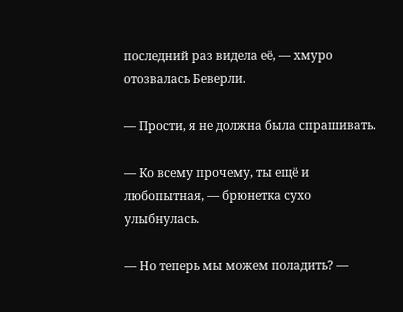последний раз видела её, — хмуро отозвалась Беверли.

— Прости, я не должна была спрашивать.

— Ко всему прочему, ты ещё и любопытная, — брюнетка сухо улыбнулась.

— Но теперь мы можем поладить? —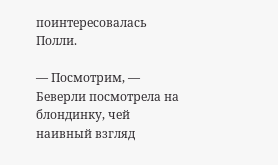поинтересовалась Полли.

— Посмотрим, — Беверли посмотрела на блондинку, чей наивный взгляд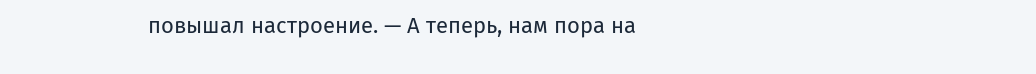повышал настроение. — А теперь, нам пора на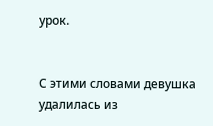урок.


С этими словами девушка удалилась из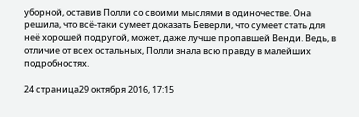уборной, оставив Полли со своими мыслями в одиночестве. Она решила, что всё-таки сумеет доказать Беверли, что сумеет стать для неё хорошей подругой, может, даже лучше пропавшей Венди. Ведь, в отличие от всех остальных, Полли знала всю правду в малейших подробностях.

24 страница29 октября 2016, 17:15